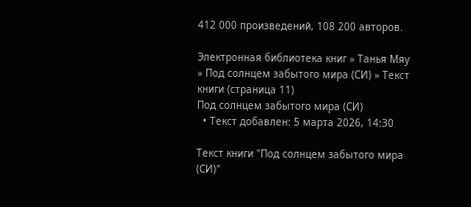412 000 произведений, 108 200 авторов.

Электронная библиотека книг » Танья Мяу » Под солнцем забытого мира (СИ) » Текст книги (страница 11)
Под солнцем забытого мира (СИ)
  • Текст добавлен: 5 марта 2026, 14:30

Текст книги "Под солнцем забытого мира (СИ)"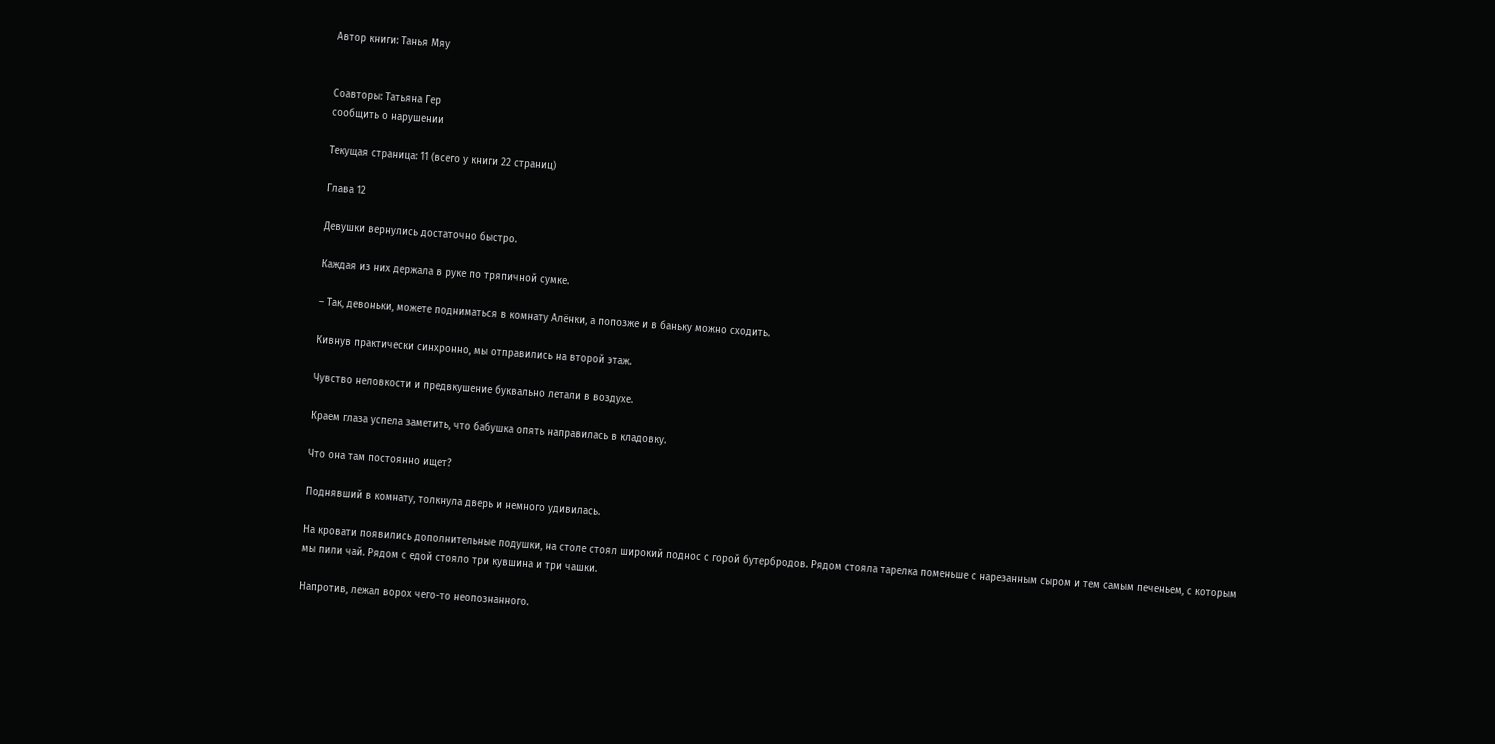Автор книги: Танья Мяу


Соавторы: Татьяна Гер
сообщить о нарушении

Текущая страница: 11 (всего у книги 22 страниц)

Глава 12

Девушки вернулись достаточно быстро.

Каждая из них держала в руке по тряпичной сумке.

– Так, девоньки, можете подниматься в комнату Алёнки, а попозже и в баньку можно сходить.

Кивнув практически синхронно, мы отправились на второй этаж.

Чувство неловкости и предвкушение буквально летали в воздухе.

Краем глаза успела заметить, что бабушка опять направилась в кладовку.

Что она там постоянно ищет?

Поднявший в комнату, толкнула дверь и немного удивилась.

На кровати появились дополнительные подушки, на столе стоял широкий поднос с горой бутербродов. Рядом стояла тарелка поменьше с нарезанным сыром и тем самым печеньем, с которым мы пили чай. Рядом с едой стояло три кувшина и три чашки.

Напротив, лежал ворох чего-то неопознанного.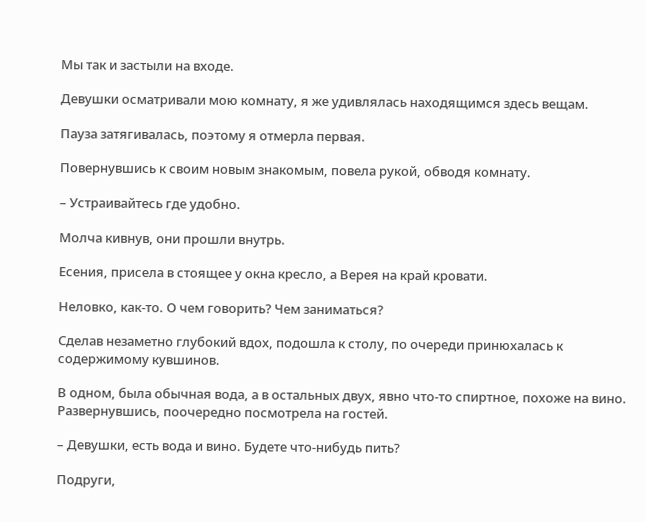Мы так и застыли на входе.

Девушки осматривали мою комнату, я же удивлялась находящимся здесь вещам.

Пауза затягивалась, поэтому я отмерла первая.

Повернувшись к своим новым знакомым, повела рукой, обводя комнату.

– Устраивайтесь где удобно.

Молча кивнув, они прошли внутрь.

Есения, присела в стоящее у окна кресло, а Верея на край кровати.

Неловко, как-то. О чем говорить? Чем заниматься?

Сделав незаметно глубокий вдох, подошла к столу, по очереди принюхалась к содержимому кувшинов.

В одном, была обычная вода, а в остальных двух, явно что-то спиртное, похоже на вино. Развернувшись, поочередно посмотрела на гостей.

– Девушки, есть вода и вино. Будете что-нибудь пить?

Подруги,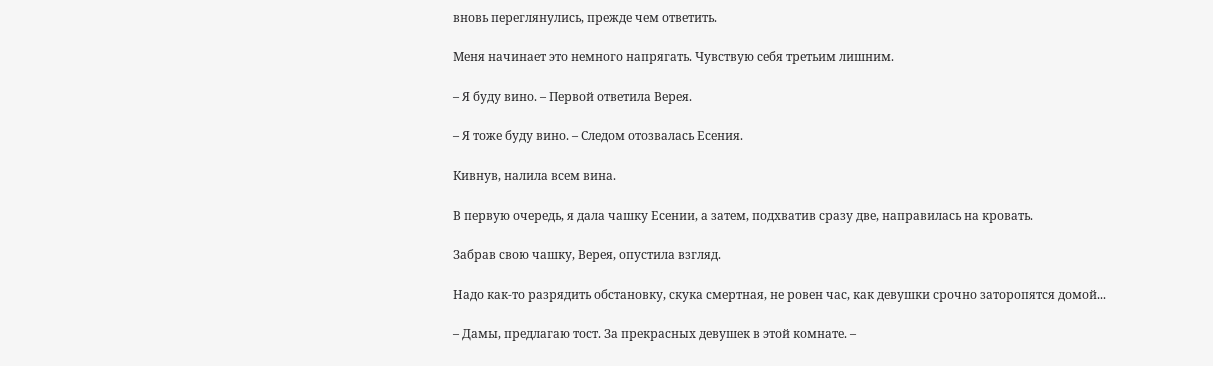вновь переглянулись, прежде чем ответить.

Меня начинает это немного напрягать. Чувствую себя третьим лишним.

– Я буду вино. – Первой ответила Верея.

– Я тоже буду вино. – Следом отозвалась Есения.

Кивнув, налила всем вина.

В первую очередь, я дала чашку Есении, а затем, подхватив сразу две, направилась на кровать.

Забрав свою чашку, Верея, опустила взгляд.

Надо как-то разрядить обстановку, скука смертная, не ровен час, как девушки срочно заторопятся домой...

– Дамы, предлагаю тост. За прекрасных девушек в этой комнате. –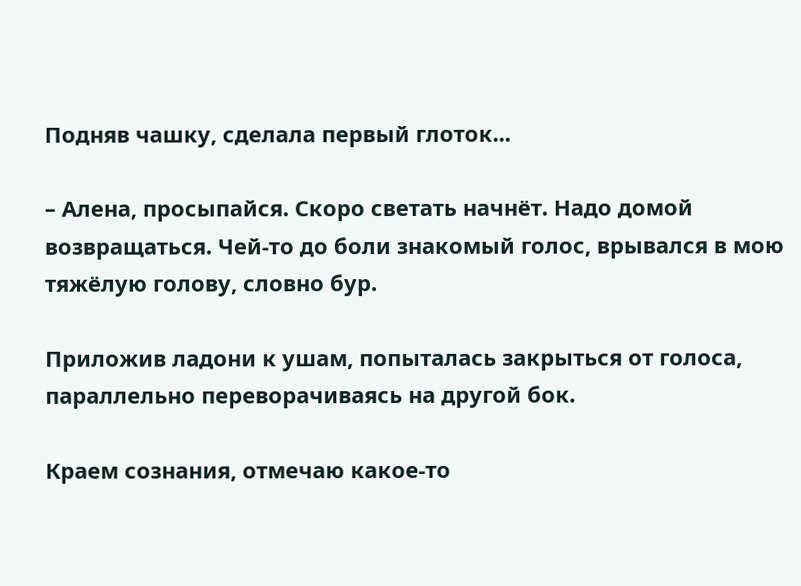Подняв чашку, сделала первый глоток...

– Алена, просыпайся. Скоро светать начнёт. Надо домой возвращаться. Чей-то до боли знакомый голос, врывался в мою тяжёлую голову, словно бур.

Приложив ладони к ушам, попыталась закрыться от голоса, параллельно переворачиваясь на другой бок.

Краем сознания, отмечаю какое-то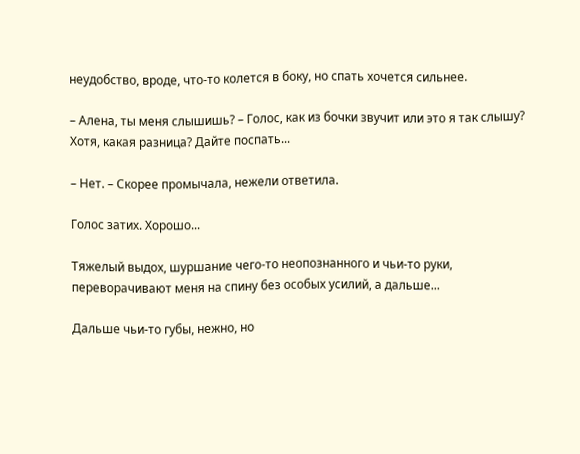неудобство, вроде, что-то колется в боку, но спать хочется сильнее.

– Алена, ты меня слышишь? – Голос, как из бочки звучит или это я так слышу? Хотя, какая разница? Дайте поспать...

– Нет. – Скорее промычала, нежели ответила.

Голос затих. Хорошо...

Тяжелый выдох, шуршание чего-то неопознанного и чьи-то руки, переворачивают меня на спину без особых усилий, а дальше...

Дальше чьи-то губы, нежно, но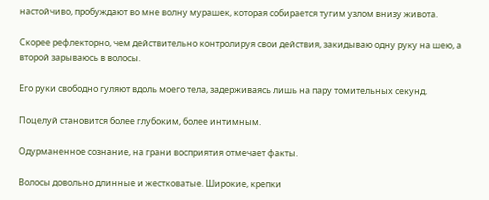настойчиво, пробуждают во мне волну мурашек, которая собирается тугим узлом внизу живота.

Скорее рефлекторно, чем действительно контролируя свои действия, закидываю одну руку на шею, а второй зарываюсь в волосы.

Его руки свободно гуляют вдоль моего тела, задерживаясь лишь на пару томительных секунд.

Поцелуй становится более глубоким, более интимным.

Одурманенное сознание, на грани восприятия отмечает факты.

Волосы довольно длинные и жестковатые. Широкие, крепки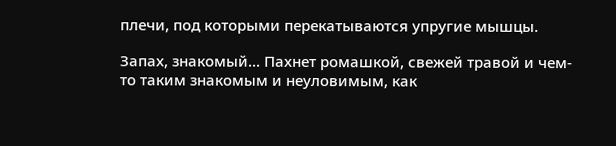плечи, под которыми перекатываются упругие мышцы.

Запах, знакомый... Пахнет ромашкой, свежей травой и чем-то таким знакомым и неуловимым, как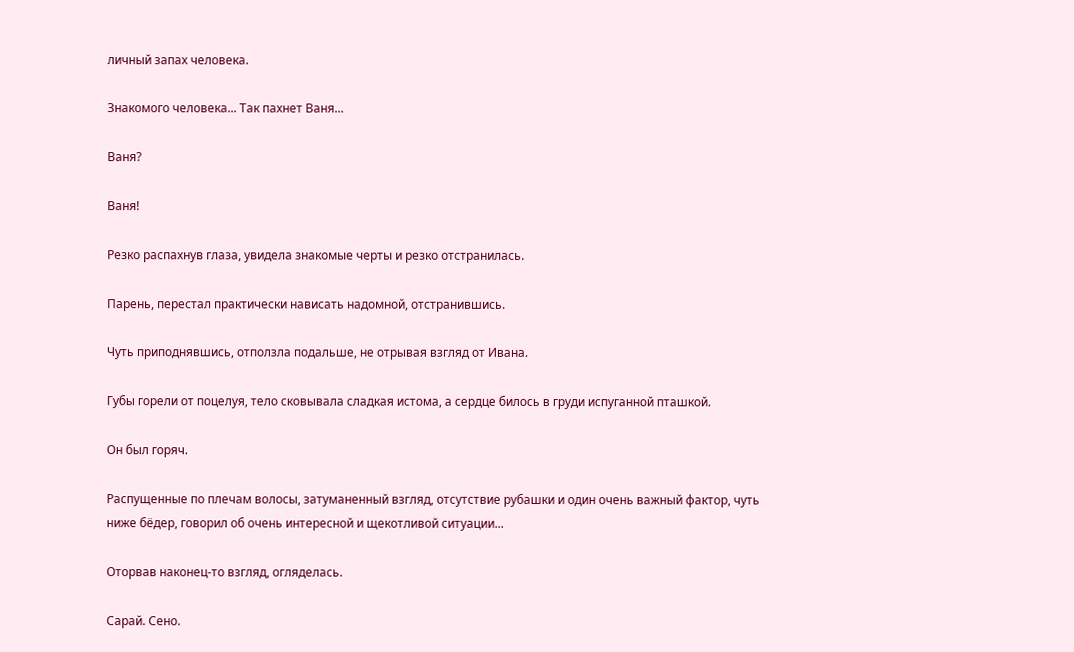личный запах человека.

Знакомого человека... Так пахнет Ваня...

Ваня?

Ваня!

Резко распахнув глаза, увидела знакомые черты и резко отстранилась.

Парень, перестал практически нависать надомной, отстранившись.

Чуть приподнявшись, отползла подальше, не отрывая взгляд от Ивана.

Губы горели от поцелуя, тело сковывала сладкая истома, а сердце билось в груди испуганной пташкой.

Он был горяч.

Распущенные по плечам волосы, затуманенный взгляд, отсутствие рубашки и один очень важный фактор, чуть ниже бёдер, говорил об очень интересной и щекотливой ситуации...

Оторвав наконец-то взгляд, огляделась.

Сарай. Сено.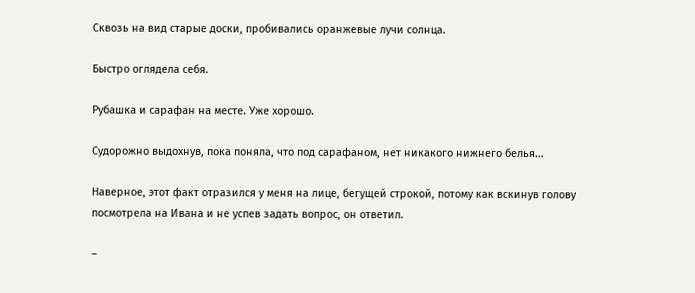Сквозь на вид старые доски, пробивались оранжевые лучи солнца.

Быстро оглядела себя.

Рубашка и сарафан на месте. Уже хорошо.

Судорожно выдохнув, пока поняла, что под сарафаном, нет никакого нижнего белья...

Наверное, этот факт отразился у меня на лице, бегущей строкой, потому как вскинув голову посмотрела на Ивана и не успев задать вопрос, он ответил.

–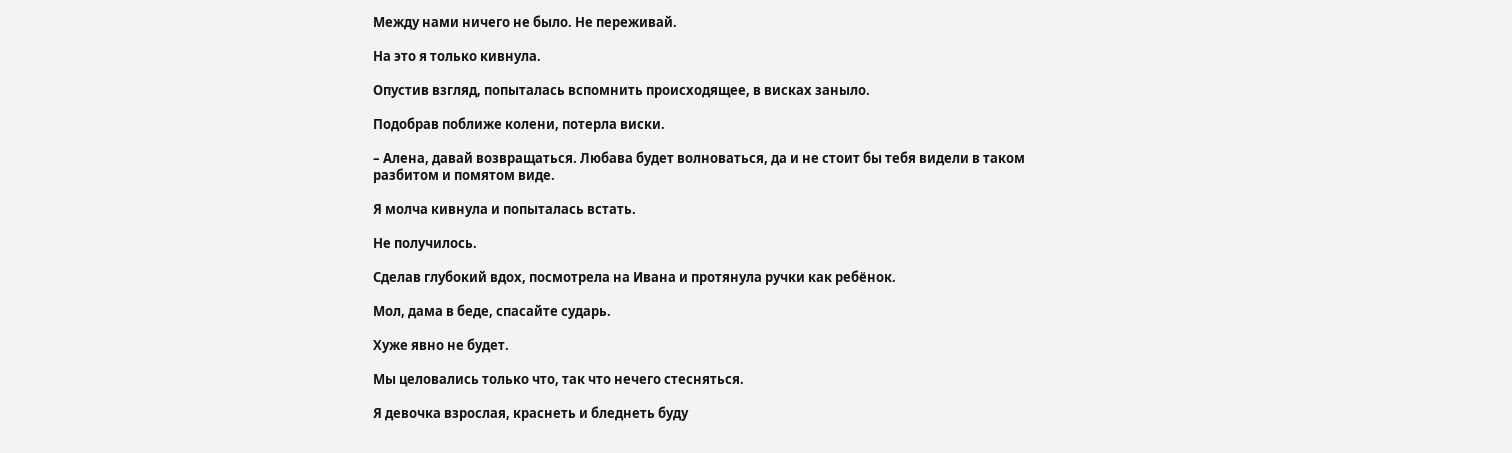Между нами ничего не было. Не переживай.

На это я только кивнула.

Опустив взгляд, попыталась вспомнить происходящее, в висках заныло.

Подобрав поближе колени, потерла виски.

– Алена, давай возвращаться. Любава будет волноваться, да и не стоит бы тебя видели в таком разбитом и помятом виде.

Я молча кивнула и попыталась встать.

Не получилось.

Сделав глубокий вдох, посмотрела на Ивана и протянула ручки как ребёнок.

Мол, дама в беде, спасайте сударь.

Хуже явно не будет.

Мы целовались только что, так что нечего стесняться.

Я девочка взрослая, краснеть и бледнеть буду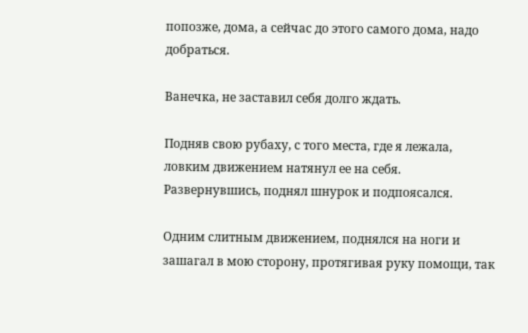попозже, дома, а сейчас до этого самого дома, надо добраться.

Ванечка, не заставил себя долго ждать.

Подняв свою рубаху, с того места, где я лежала, ловким движением натянул ее на себя. Развернувшись, поднял шнурок и подпоясался.

Одним слитным движением, поднялся на ноги и зашагал в мою сторону, протягивая руку помощи, так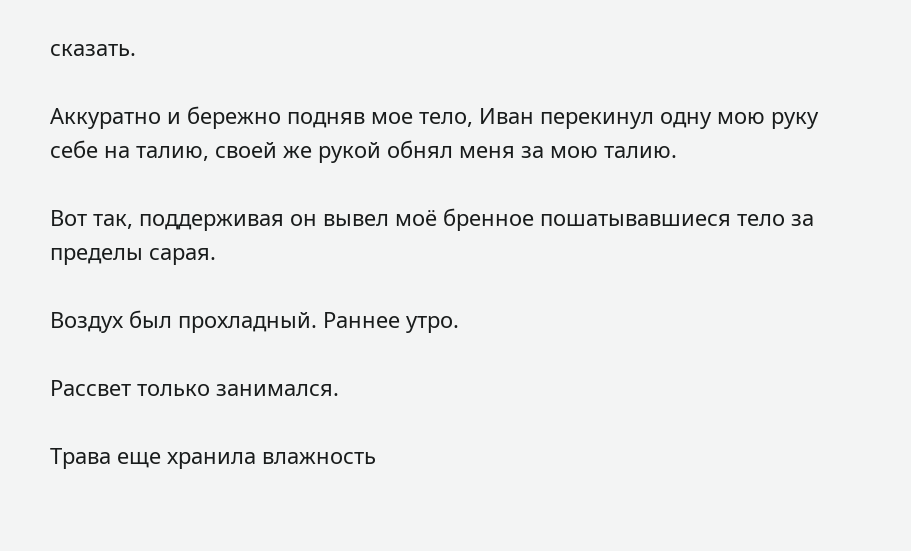сказать.

Аккуратно и бережно подняв мое тело, Иван перекинул одну мою руку себе на талию, своей же рукой обнял меня за мою талию.

Вот так, поддерживая он вывел моё бренное пошатывавшиеся тело за пределы сарая.

Воздух был прохладный. Раннее утро.

Рассвет только занимался.

Трава еще хранила влажность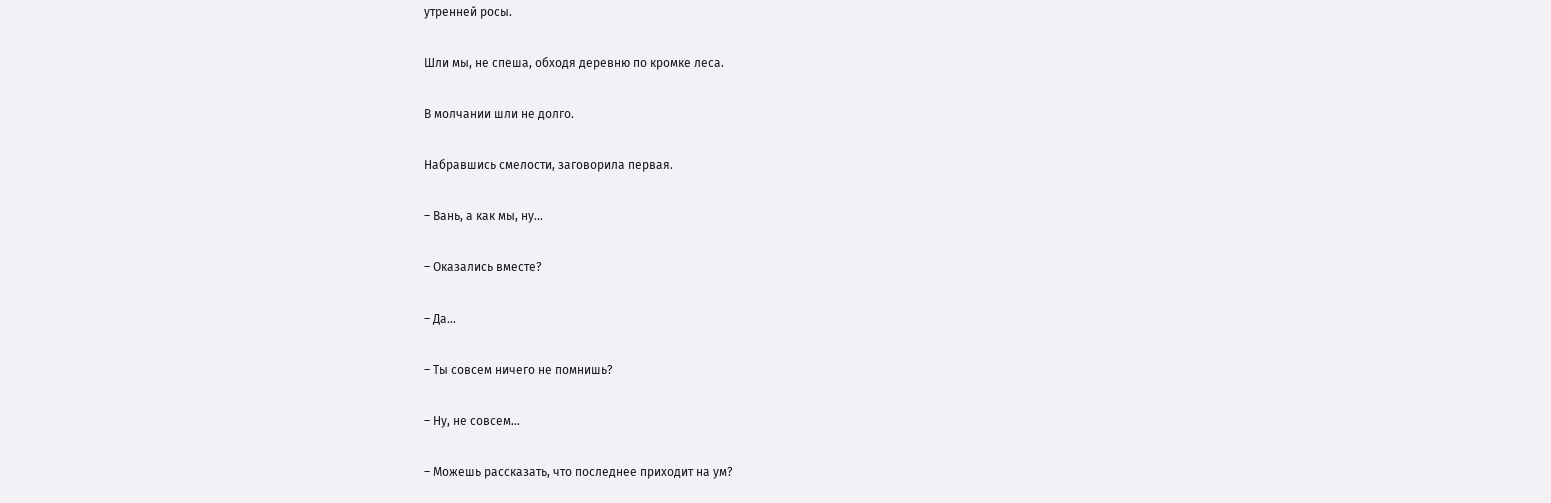утренней росы.

Шли мы, не спеша, обходя деревню по кромке леса.

В молчании шли не долго.

Набравшись смелости, заговорила первая.

– Вань, а как мы, ну...

– Оказались вместе?

– Да...

– Ты совсем ничего не помнишь?

– Ну, не совсем...

– Можешь рассказать, что последнее приходит на ум?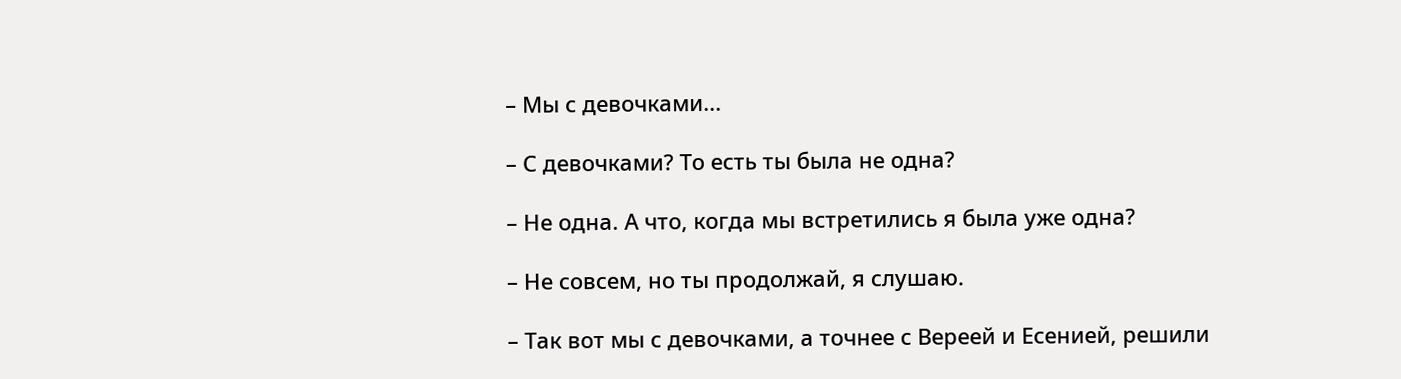– Мы с девочками...

– С девочками? То есть ты была не одна?

– Не одна. А что, когда мы встретились я была уже одна?

– Не совсем, но ты продолжай, я слушаю.

– Так вот мы с девочками, а точнее с Вереей и Есенией, решили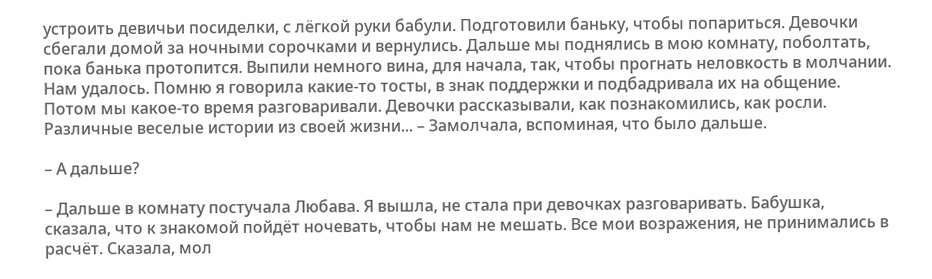устроить девичьи посиделки, с лёгкой руки бабули. Подготовили баньку, чтобы попариться. Девочки сбегали домой за ночными сорочками и вернулись. Дальше мы поднялись в мою комнату, поболтать, пока банька протопится. Выпили немного вина, для начала, так, чтобы прогнать неловкость в молчании. Нам удалось. Помню я говорила какие-то тосты, в знак поддержки и подбадривала их на общение. Потом мы какое-то время разговаривали. Девочки рассказывали, как познакомились, как росли. Различные веселые истории из своей жизни... – Замолчала, вспоминая, что было дальше.

– А дальше?

– Дальше в комнату постучала Любава. Я вышла, не стала при девочках разговаривать. Бабушка, сказала, что к знакомой пойдёт ночевать, чтобы нам не мешать. Все мои возражения, не принимались в расчёт. Сказала, мол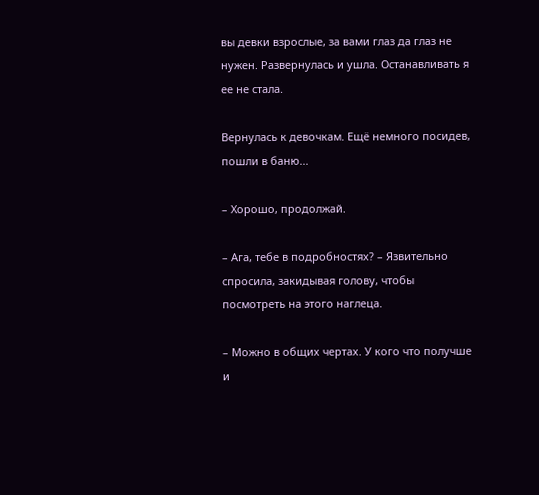вы девки взрослые, за вами глаз да глаз не нужен. Развернулась и ушла. Останавливать я ее не стала.

Вернулась к девочкам. Ещё немного посидев, пошли в баню...

– Хорошо, продолжай.

– Ага, тебе в подробностях? – Язвительно спросила, закидывая голову, чтобы посмотреть на этого наглеца.

– Можно в общих чертах. У кого что получше и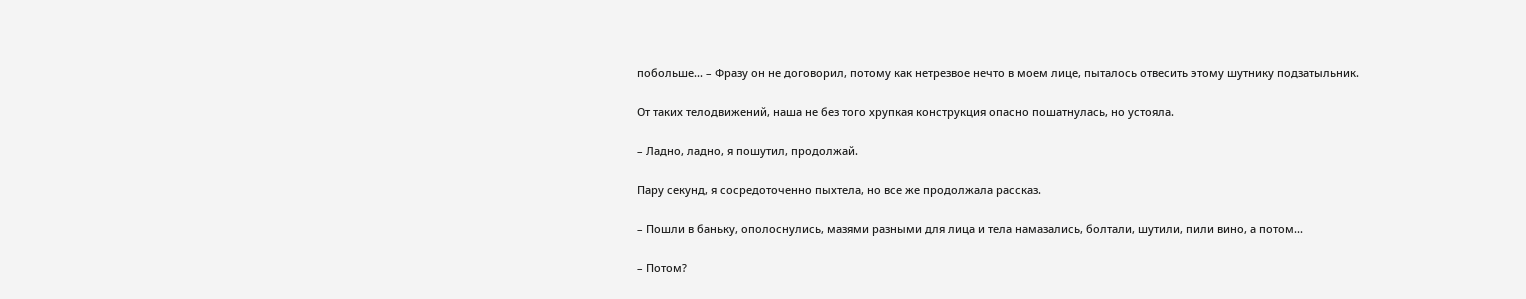побольше... – Фразу он не договорил, потому как нетрезвое нечто в моем лице, пыталось отвесить этому шутнику подзатыльник.

От таких телодвижений, наша не без того хрупкая конструкция опасно пошатнулась, но устояла.

– Ладно, ладно, я пошутил, продолжай.

Пару секунд, я сосредоточенно пыхтела, но все же продолжала рассказ.

– Пошли в баньку, ополоснулись, мазями разными для лица и тела намазались, болтали, шутили, пили вино, а потом...

– Потом?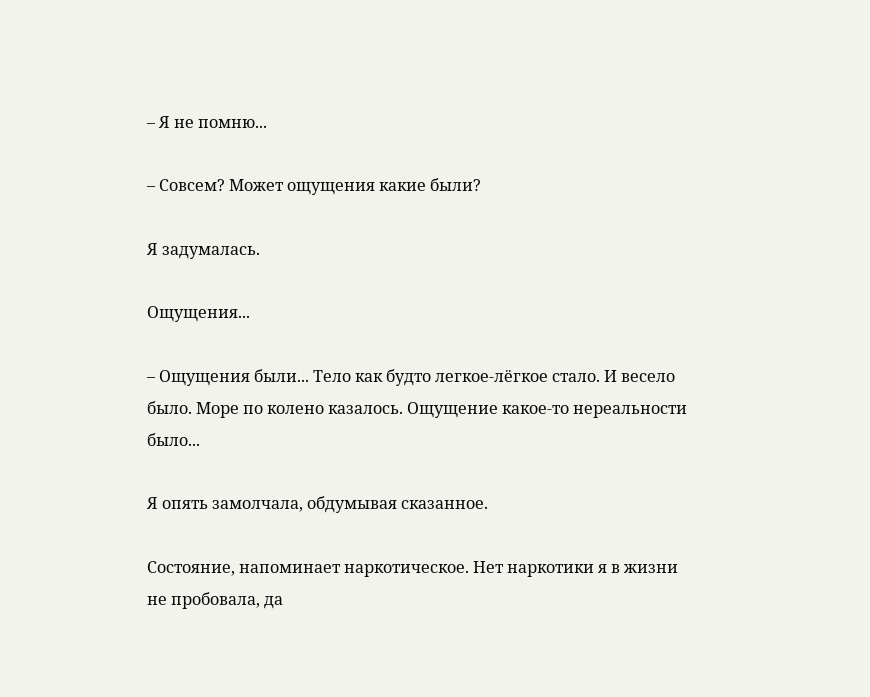– Я не помню...

– Совсем? Может ощущения какие были?

Я задумалась.

Ощущения...

– Ощущения были... Тело как будто легкое-лёгкое стало. И весело было. Море по колено казалось. Ощущение какое-то нереальности было...

Я опять замолчала, обдумывая сказанное.

Состояние, напоминает наркотическое. Нет наркотики я в жизни не пробовала, да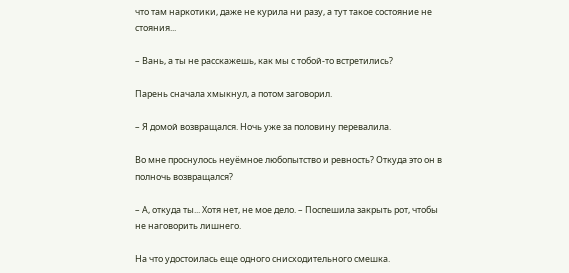что там наркотики, даже не курила ни разу, а тут такое состояние не стояния...

– Вань, а ты не расскажешь, как мы с тобой-то встретились?

Парень сначала хмыкнул, а потом заговорил.

– Я домой возвращался. Ночь уже за половину перевалила.

Во мне проснулось неуёмное любопытство и ревность? Откуда это он в полночь возвращался?

– А, откуда ты... Хотя нет, не мое дело. – Поспешила закрыть рот, чтобы не наговорить лишнего.

На что удостоилась еще одного снисходительного смешка.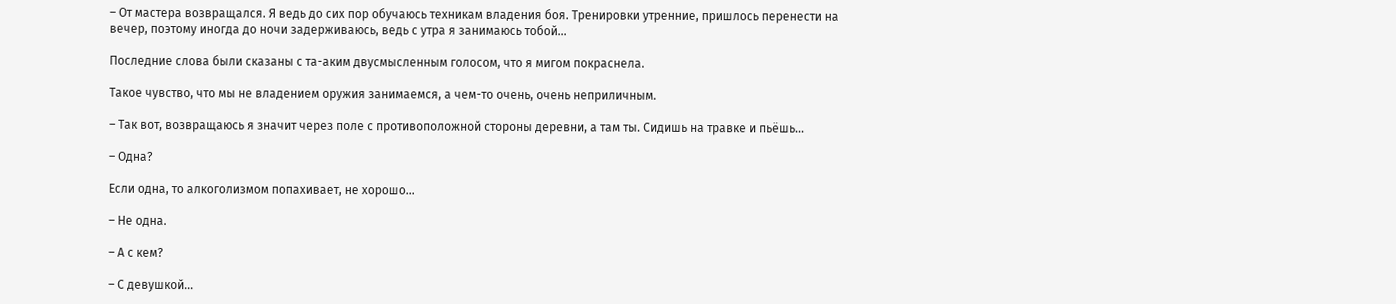– От мастера возвращался. Я ведь до сих пор обучаюсь техникам владения боя. Тренировки утренние, пришлось перенести на вечер, поэтому иногда до ночи задерживаюсь, ведь с утра я занимаюсь тобой...

Последние слова были сказаны с та-аким двусмысленным голосом, что я мигом покраснела.

Такое чувство, что мы не владением оружия занимаемся, а чем-то очень, очень неприличным.

– Так вот, возвращаюсь я значит через поле с противоположной стороны деревни, а там ты. Сидишь на травке и пьёшь...

– Одна?

Если одна, то алкоголизмом попахивает, не хорошо...

– Не одна.

– А с кем?

– С девушкой...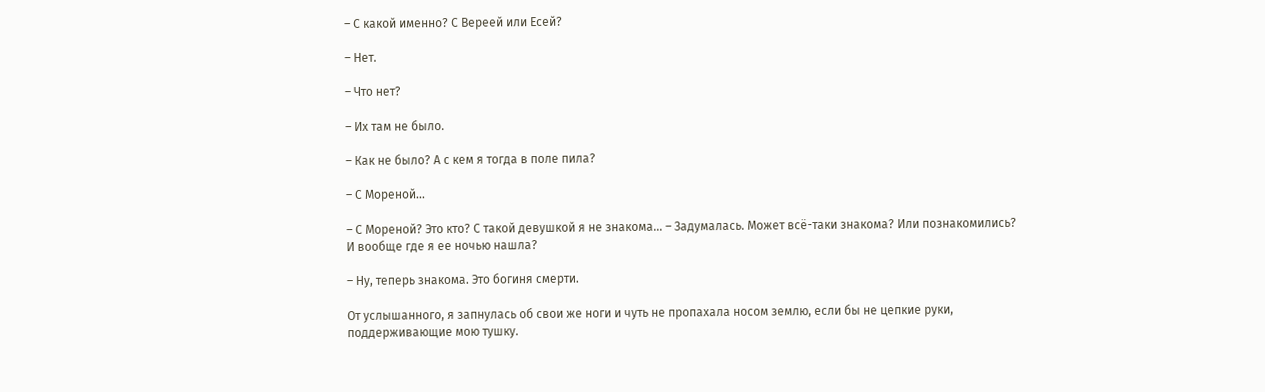– С какой именно? С Вереей или Есей?

– Нет.

– Что нет?

– Их там не было.

– Как не было? А с кем я тогда в поле пила?

– С Мореной...

– С Мореной? Это кто? С такой девушкой я не знакома... – Задумалась. Может всё-таки знакома? Или познакомились? И вообще где я ее ночью нашла?

– Ну, теперь знакома. Это богиня смерти.

От услышанного, я запнулась об свои же ноги и чуть не пропахала носом землю, если бы не цепкие руки, поддерживающие мою тушку.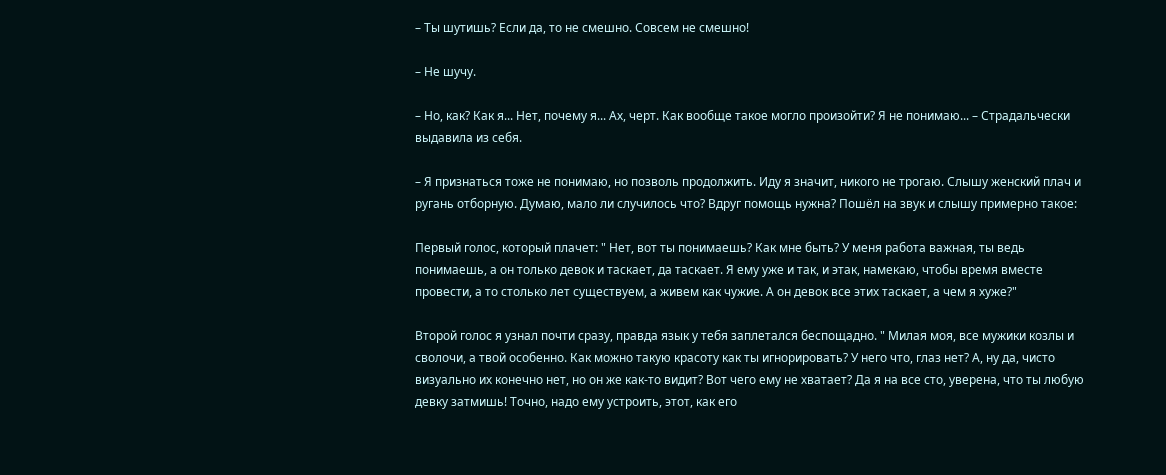– Ты шутишь? Если да, то не смешно. Совсем не смешно!

– Не шучу.

– Но, как? Как я... Нет, почему я... Ах, черт. Как вообще такое могло произойти? Я не понимаю... – Страдальчески выдавила из себя.

– Я признаться тоже не понимаю, но позволь продолжить. Иду я значит, никого не трогаю. Слышу женский плач и ругань отборную. Думаю, мало ли случилось что? Вдруг помощь нужна? Пошёл на звук и слышу примерно такое:

Первый голос, который плачет: " Нет, вот ты понимаешь? Как мне быть? У меня работа важная, ты ведь понимаешь, а он только девок и таскает, да таскает. Я ему уже и так, и этак, намекаю, чтобы время вместе провести, а то столько лет существуем, а живем как чужие. А он девок все этих таскает, а чем я хуже?"

Второй голос я узнал почти сразу, правда язык у тебя заплетался беспощадно. " Милая моя, все мужики козлы и сволочи, а твой особенно. Как можно такую красоту как ты игнорировать? У него что, глаз нет? А, ну да, чисто визуально их конечно нет, но он же как-то видит? Вот чего ему не хватает? Да я на все сто, уверена, что ты любую девку затмишь! Точно, надо ему устроить, этот, как его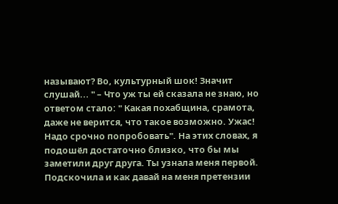называют? Во, культурный шок! Значит слушай... " – Что уж ты ей сказала не знаю, но ответом стало: " Какая похабщина, срамота, даже не верится, что такое возможно. Ужас! Надо срочно попробовать". На этих словах, я подошёл достаточно близко, что бы мы заметили друг друга. Ты узнала меня первой. Подскочила и как давай на меня претензии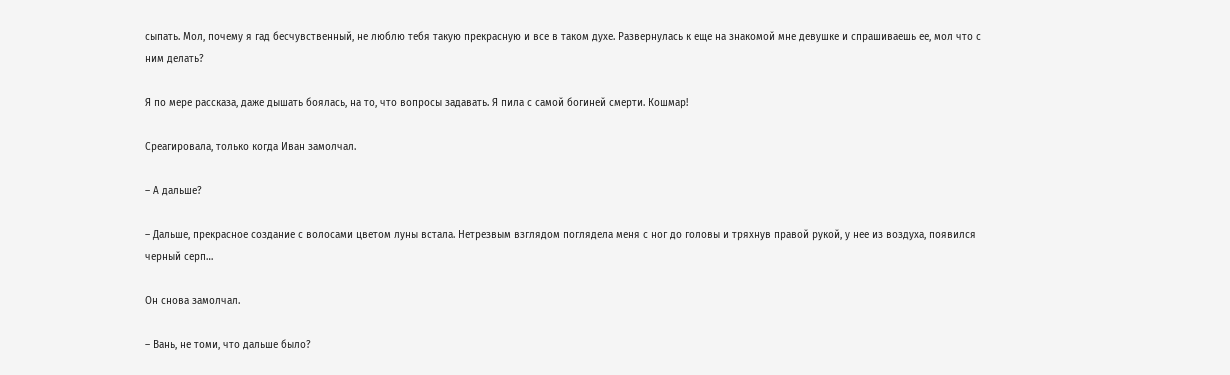сыпать. Мол, почему я гад бесчувственный, не люблю тебя такую прекрасную и все в таком духе. Развернулась к еще на знакомой мне девушке и спрашиваешь ее, мол что с ним делать?

Я по мере рассказа, даже дышать боялась, на то, что вопросы задавать. Я пила с самой богиней смерти. Кошмар!

Среагировала, только когда Иван замолчал.

– А дальше?

– Дальше, прекрасное создание с волосами цветом луны встала. Нетрезвым взглядом поглядела меня с ног до головы и тряхнув правой рукой, у нее из воздуха, появился черный серп…

Он снова замолчал.

– Вань, не томи, что дальше было?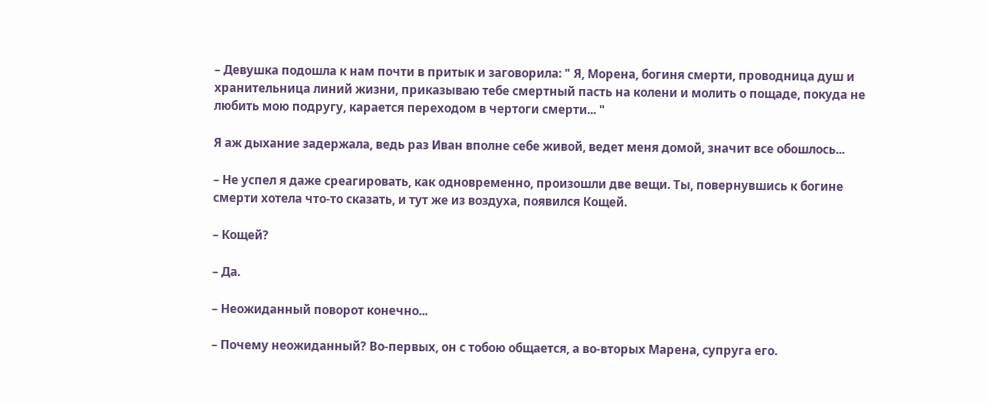– Девушка подошла к нам почти в притык и заговорила: " Я, Морена, богиня смерти, проводница душ и хранительница линий жизни, приказываю тебе смертный пасть на колени и молить о пощаде, покуда не любить мою подругу, карается переходом в чертоги смерти... "

Я аж дыхание задержала, ведь раз Иван вполне себе живой, ведет меня домой, значит все обошлось...

– Не успел я даже среагировать, как одновременно, произошли две вещи. Ты, повернувшись к богине смерти хотела что-то сказать, и тут же из воздуха, появился Кощей.

– Кощей?

– Да.

– Неожиданный поворот конечно...

– Почему неожиданный? Во-первых, он с тобою общается, а во-вторых Марена, супруга его.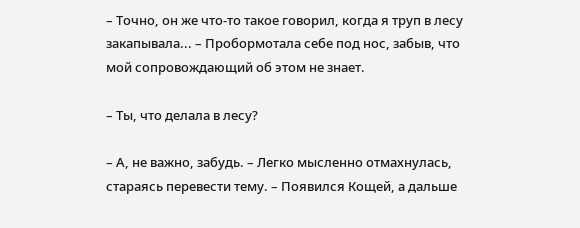– Точно, он же что-то такое говорил, когда я труп в лесу закапывала... – Пробормотала себе под нос, забыв, что мой сопровождающий об этом не знает.

– Ты, что делала в лесу?

– А, не важно, забудь. – Легко мысленно отмахнулась, стараясь перевести тему. – Появился Кощей, а дальше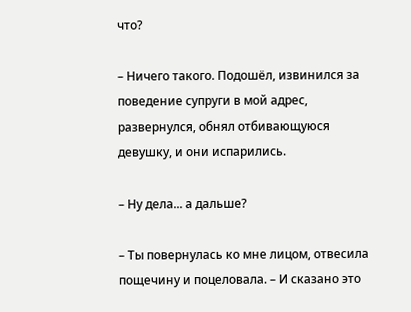что?

– Ничего такого. Подошёл, извинился за поведение супруги в мой адрес, развернулся, обнял отбивающуюся девушку, и они испарились.

– Ну дела... а дальше?

– Ты повернулась ко мне лицом, отвесила пощечину и поцеловала. – И сказано это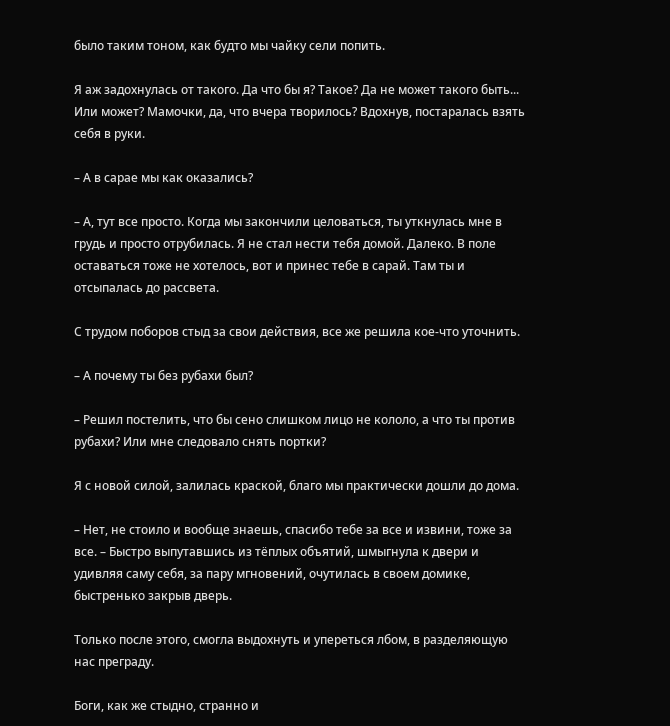было таким тоном, как будто мы чайку сели попить.

Я аж задохнулась от такого. Да что бы я? Такое? Да не может такого быть... Или может? Мамочки, да, что вчера творилось? Вдохнув, постаралась взять себя в руки.

– А в сарае мы как оказались?

– А, тут все просто. Когда мы закончили целоваться, ты уткнулась мне в грудь и просто отрубилась. Я не стал нести тебя домой. Далеко. В поле оставаться тоже не хотелось, вот и принес тебе в сарай. Там ты и отсыпалась до рассвета.

С трудом поборов стыд за свои действия, все же решила кое-что уточнить.

– А почему ты без рубахи был?

– Решил постелить, что бы сено слишком лицо не кололо, а что ты против рубахи? Или мне следовало снять портки?

Я с новой силой, залилась краской, благо мы практически дошли до дома.

– Нет, не стоило и вообще знаешь, спасибо тебе за все и извини, тоже за все. – Быстро выпутавшись из тёплых объятий, шмыгнула к двери и удивляя саму себя, за пару мгновений, очутилась в своем домике, быстренько закрыв дверь.

Только после этого, смогла выдохнуть и упереться лбом, в разделяющую нас преграду.

Боги, как же стыдно, странно и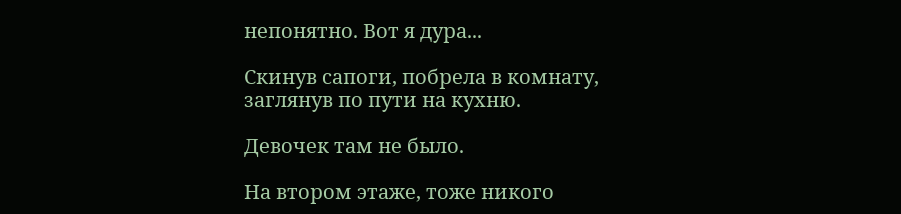непонятно. Вот я дура...

Скинув сапоги, побрела в комнату, заглянув по пути на кухню.

Девочек там не было.

На втором этаже, тоже никого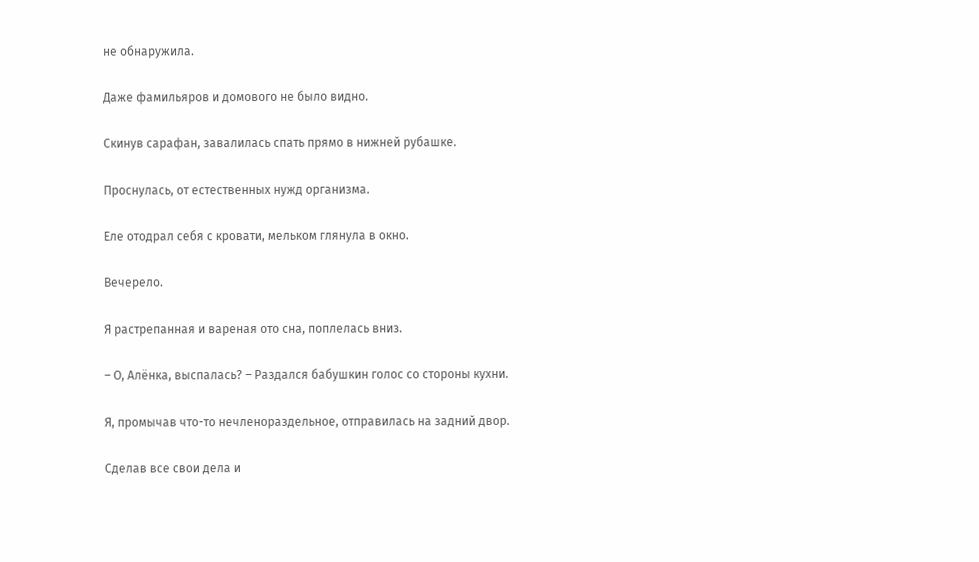не обнаружила.

Даже фамильяров и домового не было видно.

Скинув сарафан, завалилась спать прямо в нижней рубашке.

Проснулась, от естественных нужд организма.

Еле отодрал себя с кровати, мельком глянула в окно.

Вечерело.

Я растрепанная и вареная ото сна, поплелась вниз.

– О, Алёнка, выспалась? – Раздался бабушкин голос со стороны кухни.

Я, промычав что-то нечленораздельное, отправилась на задний двор.

Сделав все свои дела и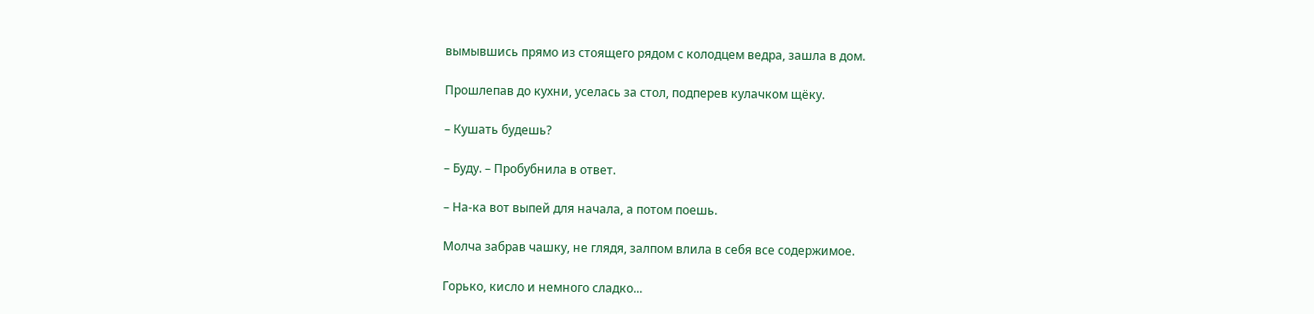вымывшись прямо из стоящего рядом с колодцем ведра, зашла в дом.

Прошлепав до кухни, уселась за стол, подперев кулачком щёку.

– Кушать будешь?

– Буду. – Пробубнила в ответ.

– На-ка вот выпей для начала, а потом поешь.

Молча забрав чашку, не глядя, залпом влила в себя все содержимое.

Горько, кисло и немного сладко...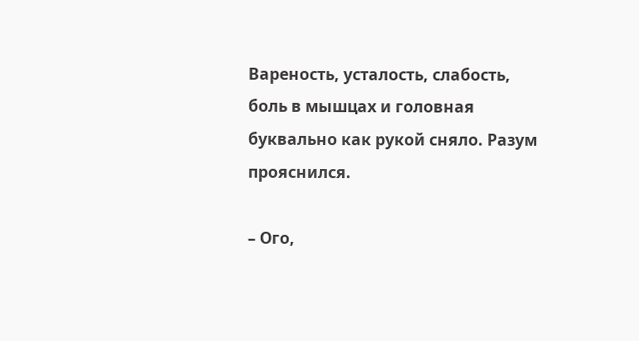Вареность, усталость, слабость, боль в мышцах и головная буквально как рукой сняло. Разум прояснился.

– Ого,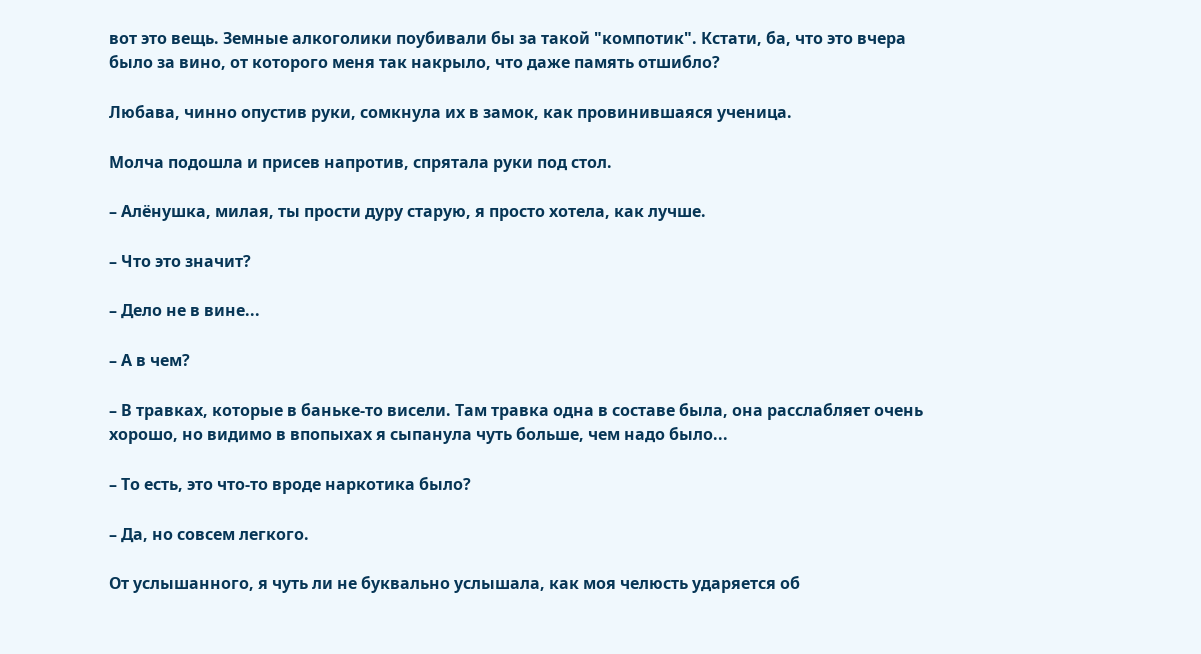вот это вещь. Земные алкоголики поубивали бы за такой "компотик". Кстати, ба, что это вчера было за вино, от которого меня так накрыло, что даже память отшибло?

Любава, чинно опустив руки, сомкнула их в замок, как провинившаяся ученица.

Молча подошла и присев напротив, спрятала руки под стол.

– Алёнушка, милая, ты прости дуру старую, я просто хотела, как лучше.

– Что это значит?

– Дело не в вине...

– А в чем?

– В травках, которые в баньке-то висели. Там травка одна в составе была, она расслабляет очень хорошо, но видимо в впопыхах я сыпанула чуть больше, чем надо было...

– То есть, это что-то вроде наркотика было?

– Да, но совсем легкого.

От услышанного, я чуть ли не буквально услышала, как моя челюсть ударяется об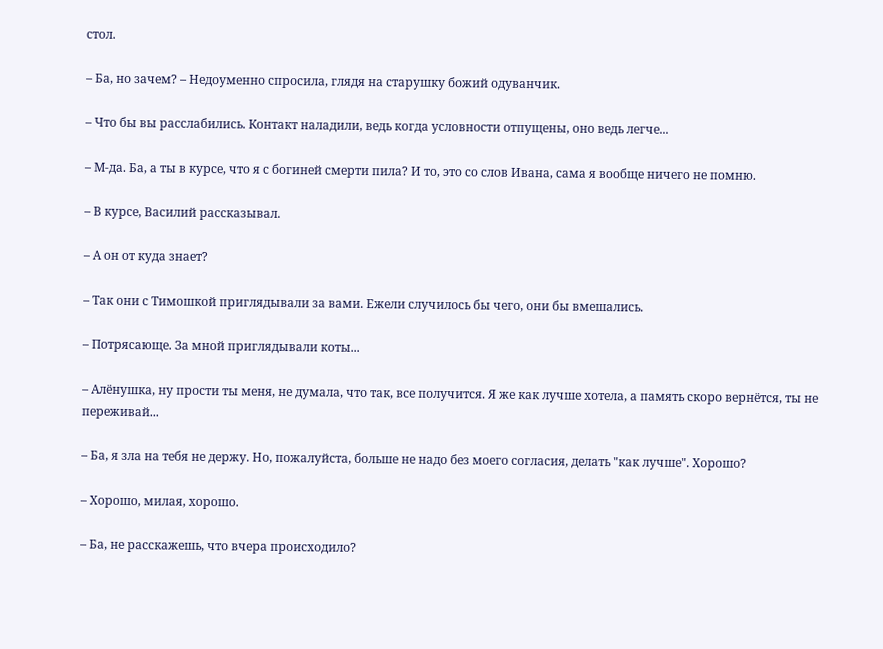стол.

– Ба, но зачем? – Недоуменно спросила, глядя на старушку божий одуванчик.

– Что бы вы расслабились. Контакт наладили, ведь когда условности отпущены, оно ведь легче...

– М-да. Ба, а ты в курсе, что я с богиней смерти пила? И то, это со слов Ивана, сама я вообще ничего не помню.

– В курсе, Василий рассказывал.

– А он от куда знает?

– Так они с Тимошкой приглядывали за вами. Ежели случилось бы чего, они бы вмешались.

– Потрясающе. За мной приглядывали коты...

– Алёнушка, ну прости ты меня, не думала, что так, все получится. Я же как лучше хотела, а память скоро вернётся, ты не переживай...

– Ба, я зла на тебя не держу. Но, пожалуйста, больше не надо без моего согласия, делать "как лучше". Хорошо?

– Хорошо, милая, хорошо.

– Ба, не расскажешь, что вчера происходило?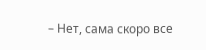– Нет, сама скоро все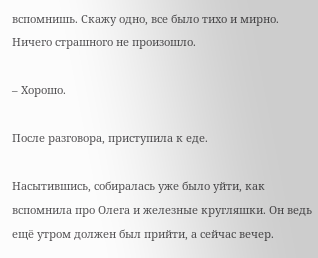вспомнишь. Скажу одно, все было тихо и мирно. Ничего страшного не произошло.

– Хорошо.

После разговора, приступила к еде.

Насытившись, собиралась уже было уйти, как вспомнила про Олега и железные кругляшки. Он ведь ещё утром должен был прийти, а сейчас вечер.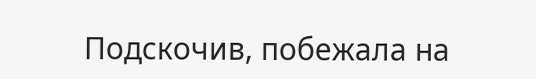Подскочив, побежала на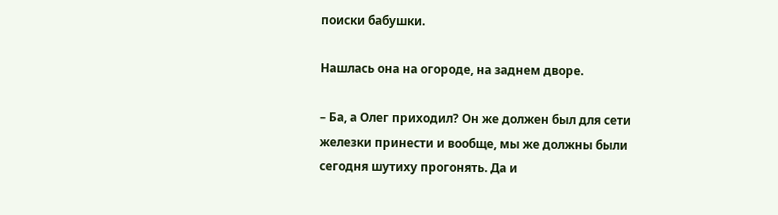поиски бабушки.

Нашлась она на огороде, на заднем дворе.

– Ба, а Олег приходил? Он же должен был для сети железки принести и вообще, мы же должны были сегодня шутиху прогонять. Да и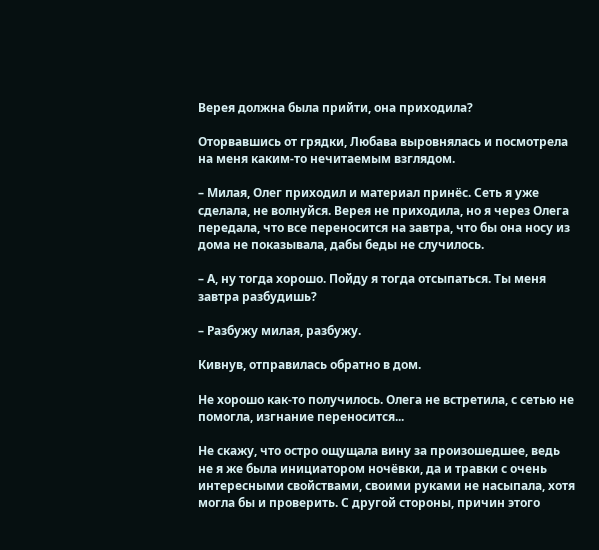Верея должна была прийти, она приходила?

Оторвавшись от грядки, Любава выровнялась и посмотрела на меня каким-то нечитаемым взглядом.

– Милая, Олег приходил и материал принёс. Сеть я уже сделала, не волнуйся. Верея не приходила, но я через Олега передала, что все переносится на завтра, что бы она носу из дома не показывала, дабы беды не случилось.

– А, ну тогда хорошо. Пойду я тогда отсыпаться. Ты меня завтра разбудишь?

– Разбужу милая, разбужу.

Кивнув, отправилась обратно в дом.

Не хорошо как-то получилось. Олега не встретила, с сетью не помогла, изгнание переносится...

Не скажу, что остро ощущала вину за произошедшее, ведь не я же была инициатором ночёвки, да и травки с очень интересными свойствами, своими руками не насыпала, хотя могла бы и проверить. С другой стороны, причин этого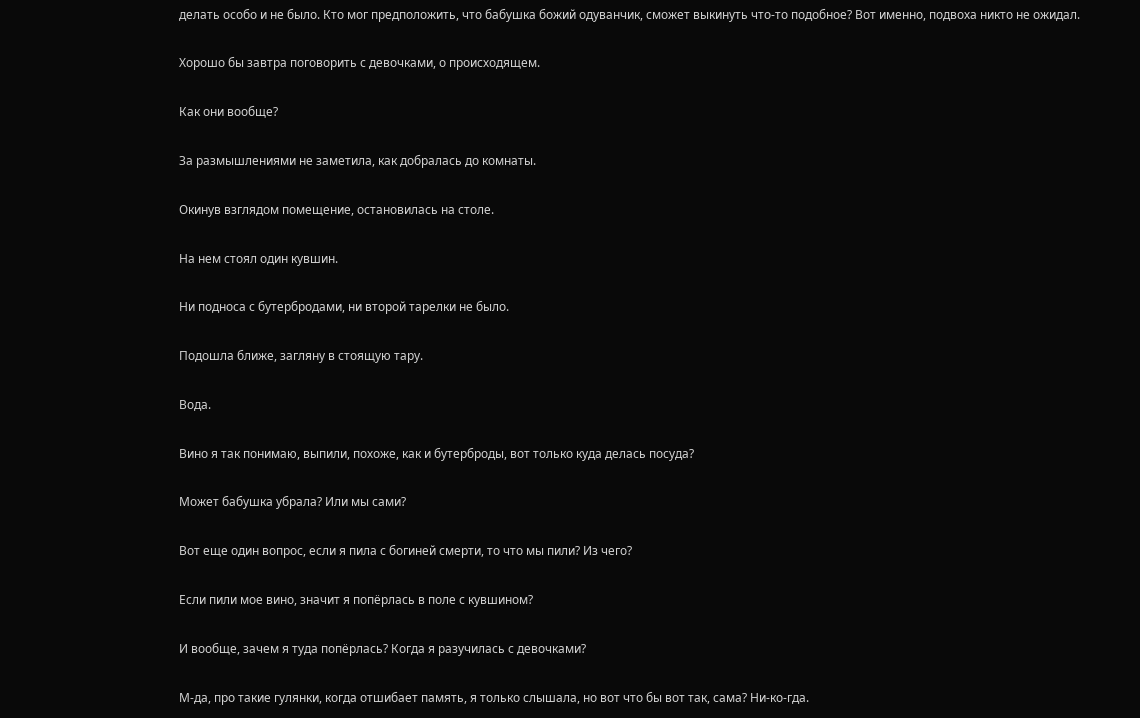делать особо и не было. Кто мог предположить, что бабушка божий одуванчик, сможет выкинуть что-то подобное? Вот именно, подвоха никто не ожидал.

Хорошо бы завтра поговорить с девочками, о происходящем.

Как они вообще?

За размышлениями не заметила, как добралась до комнаты.

Окинув взглядом помещение, остановилась на столе.

На нем стоял один кувшин.

Ни подноса с бутербродами, ни второй тарелки не было.

Подошла ближе, загляну в стоящую тару.

Вода.

Вино я так понимаю, выпили, похоже, как и бутерброды, вот только куда делась посуда?

Может бабушка убрала? Или мы сами?

Вот еще один вопрос, если я пила с богиней смерти, то что мы пили? Из чего?

Если пили мое вино, значит я попёрлась в поле с кувшином?

И вообще, зачем я туда попёрлась? Когда я разучилась с девочками?

М-да, про такие гулянки, когда отшибает память, я только слышала, но вот что бы вот так, сама? Ни-ко-гда.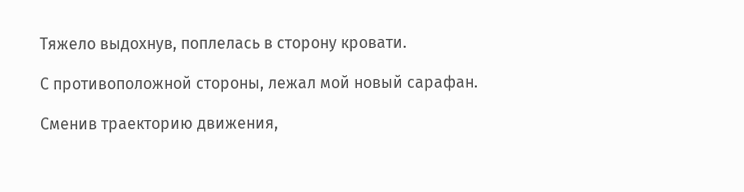Тяжело выдохнув, поплелась в сторону кровати.

С противоположной стороны, лежал мой новый сарафан.

Сменив траекторию движения,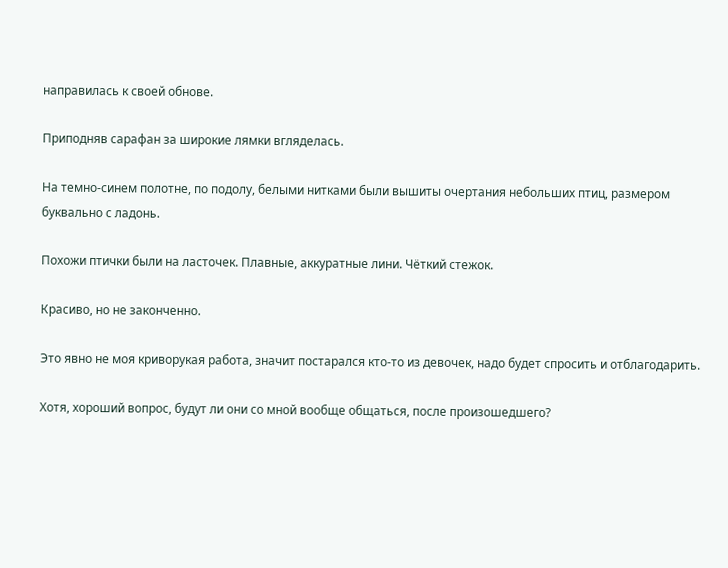направилась к своей обнове.

Приподняв сарафан за широкие лямки вгляделась.

На темно-синем полотне, по подолу, белыми нитками были вышиты очертания небольших птиц, размером буквально с ладонь.

Похожи птички были на ласточек. Плавные, аккуратные лини. Чёткий стежок.

Красиво, но не законченно.

Это явно не моя криворукая работа, значит постарался кто-то из девочек, надо будет спросить и отблагодарить.

Хотя, хороший вопрос, будут ли они со мной вообще общаться, после произошедшего?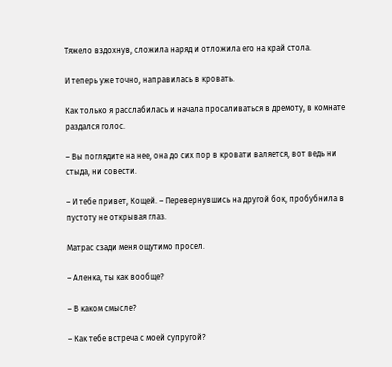Тяжело вздохнув, сложила наряд и отложила его на край стола.

И теперь уже точно, направилась в кровать.

Как только я расслабилась и начала просаливаться в дремоту, в комнате раздался голос.

– Вы поглядите на нее, она до сих пор в кровати валяется, вот ведь ни стыда, ни совести.

– И тебе привет, Кощей. – Перевернувшись на другой бок, пробубнила в пустоту не открывая глаз.

Матрас сзади меня ощутимо просел.

– Аленка, ты как вообще?

– В каком смысле?

– Как тебе встреча с моей супругой?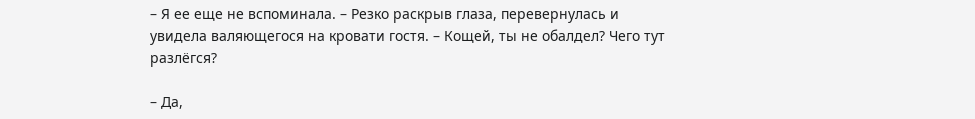– Я ее еще не вспоминала. – Резко раскрыв глаза, перевернулась и увидела валяющегося на кровати гостя. – Кощей, ты не обалдел? Чего тут разлёгся?

– Да,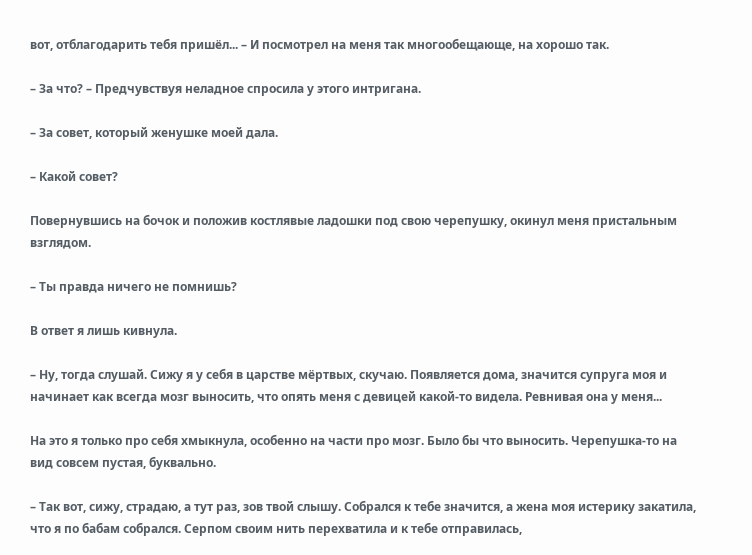вот, отблагодарить тебя пришёл... – И посмотрел на меня так многообещающе, на хорошо так.

– За что? – Предчувствуя неладное спросила у этого интригана.

– За совет, который женушке моей дала.

– Какой совет?

Повернувшись на бочок и положив костлявые ладошки под свою черепушку, окинул меня пристальным взглядом.

– Ты правда ничего не помнишь?

В ответ я лишь кивнула.

– Ну, тогда слушай. Сижу я у себя в царстве мёртвых, скучаю. Появляется дома, значится супруга моя и начинает как всегда мозг выносить, что опять меня с девицей какой-то видела. Ревнивая она у меня...

На это я только про себя хмыкнула, особенно на части про мозг. Было бы что выносить. Черепушка-то на вид совсем пустая, буквально.

– Так вот, сижу, страдаю, а тут раз, зов твой слышу. Собрался к тебе значится, а жена моя истерику закатила, что я по бабам собрался. Серпом своим нить перехватила и к тебе отправилась,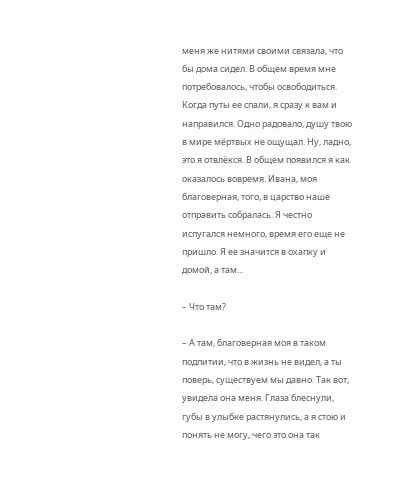меня же нитями своими связала, что бы дома сидел. В общем время мне потребовалось, чтобы освободиться. Когда путы ее спали, я сразу к вам и направился. Одно радовало, душу твою в мире мёртвых не ощущал. Ну, ладно, это я отвлёкся. В общем появился я как оказалось вовремя. Ивана, моя благоверная, того, в царство наше отправить собралась. Я честно испугался немного, время его еще не пришло. Я ее значится в охапку и домой, а там...

– Что там?

– А там, благоверная моя в таком подпитии, что в жизнь не видел, а ты поверь, существуем мы давно. Так вот, увидела она меня. Глаза блеснули, губы в улыбке растянулись, а я стою и понять не могу, чего это она так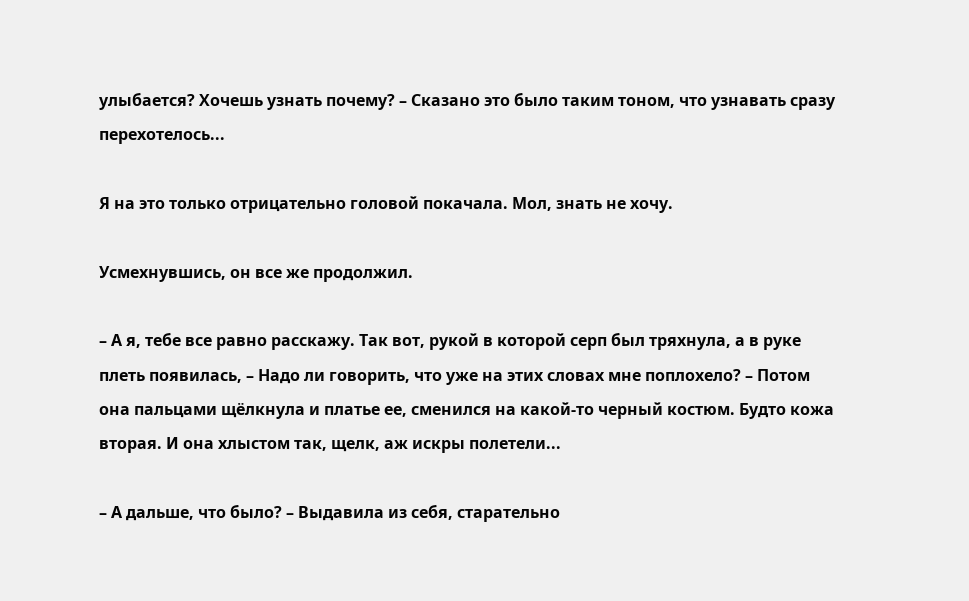улыбается? Хочешь узнать почему? – Сказано это было таким тоном, что узнавать сразу перехотелось...

Я на это только отрицательно головой покачала. Мол, знать не хочу.

Усмехнувшись, он все же продолжил.

– А я, тебе все равно расскажу. Так вот, рукой в которой серп был тряхнула, а в руке плеть появилась, – Надо ли говорить, что уже на этих словах мне поплохело? – Потом она пальцами щёлкнула и платье ее, сменился на какой-то черный костюм. Будто кожа вторая. И она хлыстом так, щелк, аж искры полетели...

– А дальше, что было? – Выдавила из себя, старательно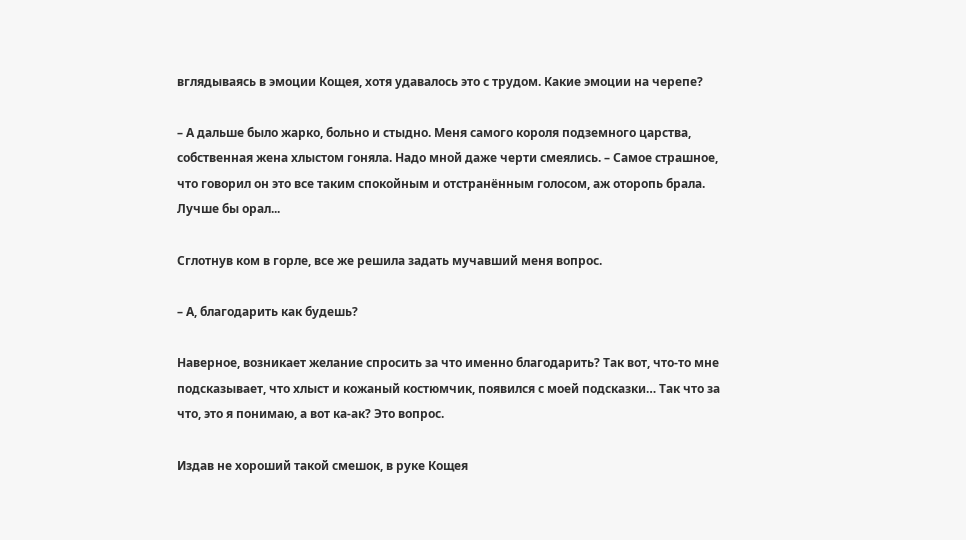вглядываясь в эмоции Кощея, хотя удавалось это с трудом. Какие эмоции на черепе?

– А дальше было жарко, больно и стыдно. Меня самого короля подземного царства, собственная жена хлыстом гоняла. Надо мной даже черти смеялись. – Самое страшное, что говорил он это все таким спокойным и отстранённым голосом, аж оторопь брала. Лучше бы орал...

Сглотнув ком в горле, все же решила задать мучавший меня вопрос.

– А, благодарить как будешь?

Наверное, возникает желание спросить за что именно благодарить? Так вот, что-то мне подсказывает, что хлыст и кожаный костюмчик, появился с моей подсказки… Так что за что, это я понимаю, а вот ка-ак? Это вопрос.

Издав не хороший такой смешок, в руке Кощея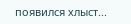появился хлыст...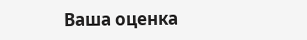Ваша оценка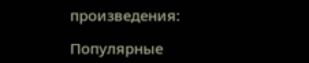произведения:

Популярные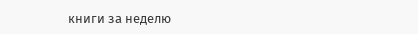книги за неделю